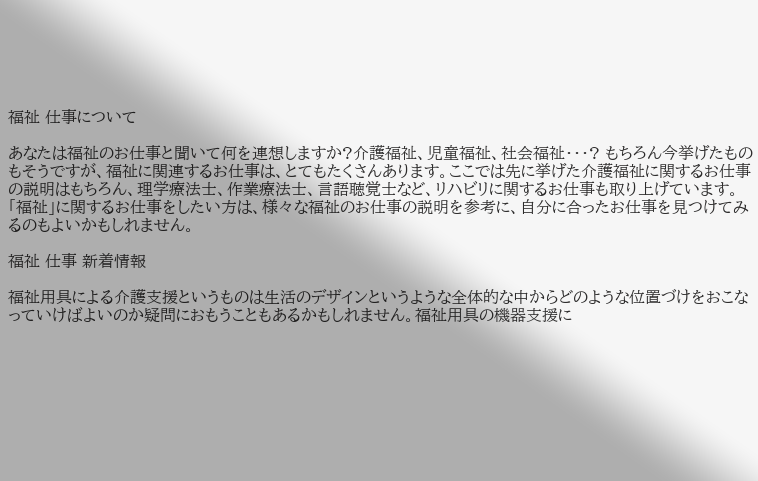福祉 仕事について

あなたは福祉のお仕事と聞いて何を連想しますか?介護福祉、児童福祉、社会福祉・・・? もちろん今挙げたものもそうですが、福祉に関連するお仕事は、とてもたくさんあります。ここでは先に挙げた介護福祉に関するお仕事の説明はもちろん、理学療法士、作業療法士、言語聴覚士など、リハビリに関するお仕事も取り上げています。「福祉」に関するお仕事をしたい方は、様々な福祉のお仕事の説明を参考に、自分に合ったお仕事を見つけてみるのもよいかもしれません。

福祉 仕事 新着情報

福祉用具による介護支援というものは生活のデザインというような全体的な中からどのような位置づけをおこなっていけばよいのか疑問におもうこともあるかもしれません。福祉用具の機器支援に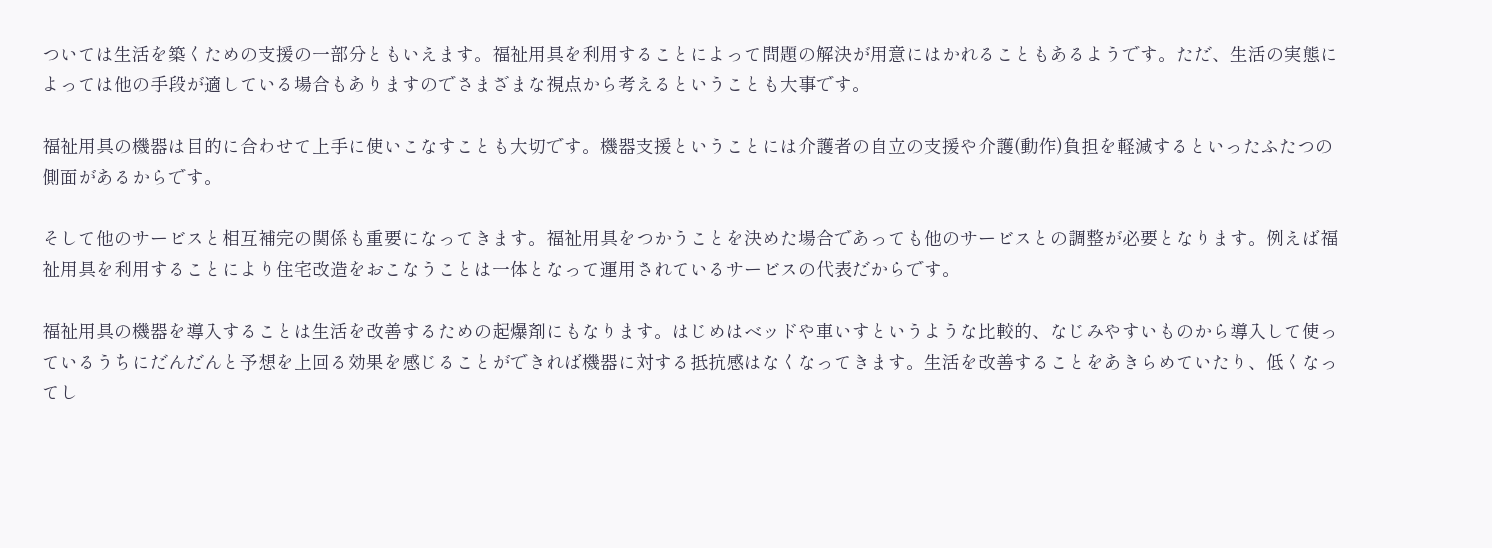ついては生活を築くための支援の一部分ともいえます。福祉用具を利用することによって問題の解決が用意にはかれることもあるようです。ただ、生活の実態によっては他の手段が適している場合もありますのでさまざまな視点から考えるということも大事です。

福祉用具の機器は目的に合わせて上手に使いこなすことも大切です。機器支援ということには介護者の自立の支援や介護(動作)負担を軽減するといったふたつの側面があるからです。

そして他のサービスと相互補完の関係も重要になってきます。福祉用具をつかうことを決めた場合であっても他のサービスとの調整が必要となります。例えば福祉用具を利用することにより住宅改造をおこなうことは一体となって運用されているサービスの代表だからです。

福祉用具の機器を導入することは生活を改善するための起爆剤にもなります。はじめはベッドや車いすというような比較的、なじみやすいものから導入して使っているうちにだんだんと予想を上回る効果を感じることができれば機器に対する抵抗感はなくなってきます。生活を改善することをあきらめていたり、低くなってし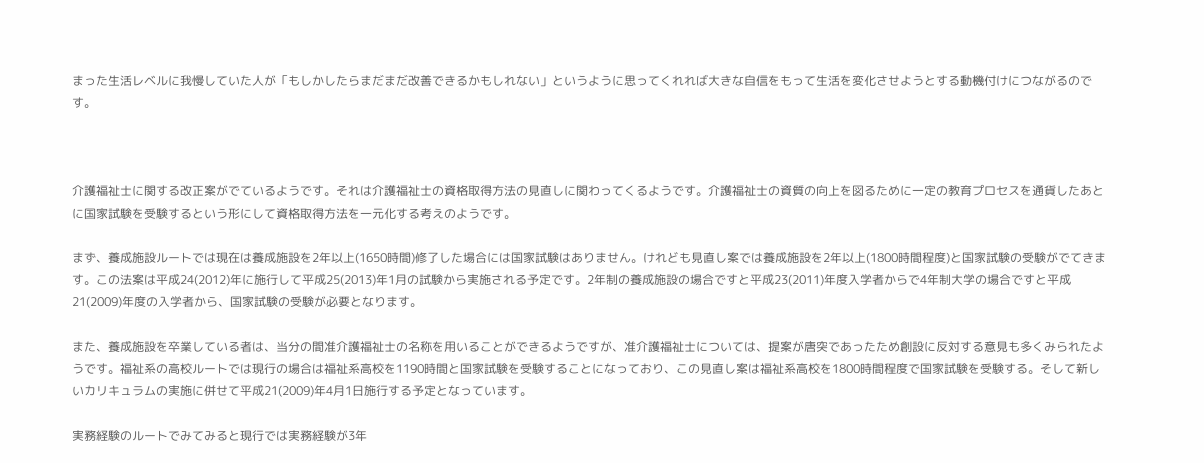まった生活レベルに我慢していた人が「もしかしたらまだまだ改善できるかもしれない」というように思ってくれれば大きな自信をもって生活を変化させようとする動機付けにつながるのです。



介護福祉士に関する改正案がでているようです。それは介護福祉士の資格取得方法の見直しに関わってくるようです。介護福祉士の資質の向上を図るために一定の教育プロセスを通貨したあとに国家試験を受験するという形にして資格取得方法を一元化する考えのようです。

まず、養成施設ルートでは現在は養成施設を2年以上(1650時間)修了した場合には国家試験はありません。けれども見直し案では養成施設を2年以上(1800時間程度)と国家試験の受験がでてきます。この法案は平成24(2012)年に施行して平成25(2013)年1月の試験から実施される予定です。2年制の養成施設の場合ですと平成23(2011)年度入学者からで4年制大学の場合ですと平成21(2009)年度の入学者から、国家試験の受験が必要となります。

また、養成施設を卒業している者は、当分の間准介護福祉士の名称を用いることができるようですが、准介護福祉士については、提案が唐突であったため創設に反対する意見も多くみられたようです。福祉系の高校ルートでは現行の場合は福祉系高校を1190時間と国家試験を受験することになっており、この見直し案は福祉系高校を1800時間程度で国家試験を受験する。そして新しいカリキュラムの実施に併せて平成21(2009)年4月1日施行する予定となっています。

実務経験のルートでみてみると現行では実務経験が3年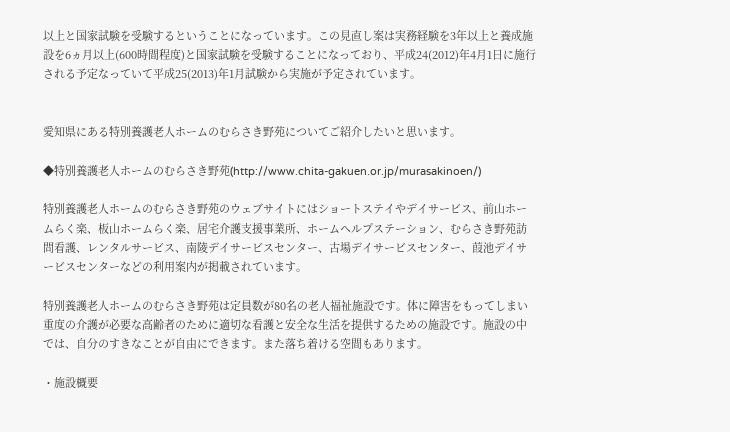以上と国家試験を受験するということになっています。この見直し案は実務経験を3年以上と養成施設を6ヵ月以上(600時間程度)と国家試験を受験することになっており、平成24(2012)年4月1日に施行される予定なっていて平成25(2013)年1月試験から実施が予定されています。


愛知県にある特別養護老人ホームのむらさき野苑についてご紹介したいと思います。

◆特別養護老人ホームのむらさき野苑(http://www.chita-gakuen.or.jp/murasakinoen/)

特別養護老人ホームのむらさき野苑のウェブサイトにはショートステイやデイサービス、前山ホームらく楽、板山ホームらく楽、居宅介護支援事業所、ホームヘルプステーション、むらさき野苑訪問看護、レンタルサービス、南陵デイサービスセンター、古場デイサービスセンター、葭池デイサービスセンターなどの利用案内が掲載されています。

特別養護老人ホームのむらさき野苑は定員数が80名の老人福祉施設です。体に障害をもってしまい重度の介護が必要な高齢者のために適切な看護と安全な生活を提供するための施設です。施設の中では、自分のすきなことが自由にできます。また落ち着ける空間もあります。

・施設概要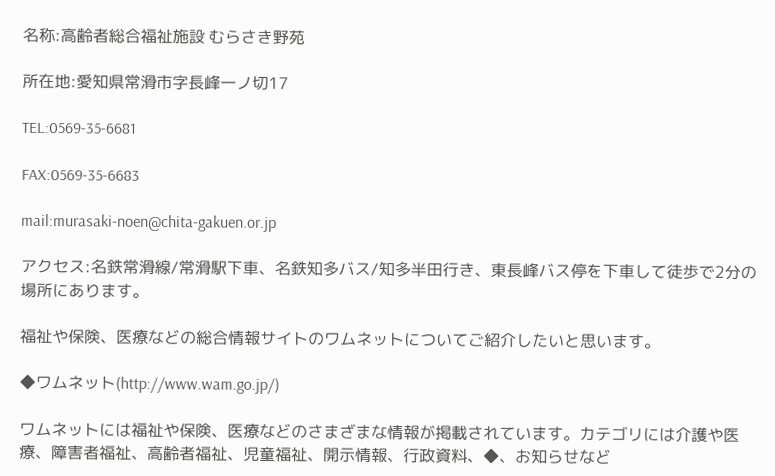名称:高齢者総合福祉施設 むらさき野苑

所在地:愛知県常滑市字長峰一ノ切17

TEL:0569-35-6681

FAX:0569-35-6683

mail:murasaki-noen@chita-gakuen.or.jp

アクセス:名鉄常滑線/常滑駅下車、名鉄知多バス/知多半田行き、東長峰バス停を下車して徒歩で2分の場所にあります。

福祉や保険、医療などの総合情報サイトのワムネットについてご紹介したいと思います。

◆ワムネット(http://www.wam.go.jp/)

ワムネットには福祉や保険、医療などのさまざまな情報が掲載されています。カテゴリには介護や医療、障害者福祉、高齢者福祉、児童福祉、開示情報、行政資料、◆、お知らせなど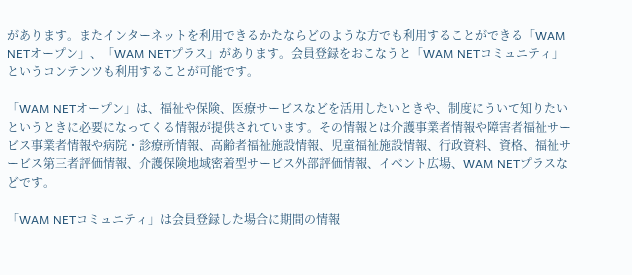があります。またインターネットを利用できるかたならどのような方でも利用することができる「WAM NETオープン」、「WAM NETプラス」があります。会員登録をおこなうと「WAM NETコミュニティ」というコンテンツも利用することが可能です。

「WAM NETオープン」は、福祉や保険、医療サービスなどを活用したいときや、制度にういて知りたいというときに必要になってくる情報が提供されています。その情報とは介護事業者情報や障害者福祉サービス事業者情報や病院・診療所情報、高齢者福祉施設情報、児童福祉施設情報、行政資料、資格、福祉サービス第三者評価情報、介護保険地域密着型サービス外部評価情報、イベント広場、WAM NETプラスなどです。

「WAM NETコミュニティ」は会員登録した場合に期間の情報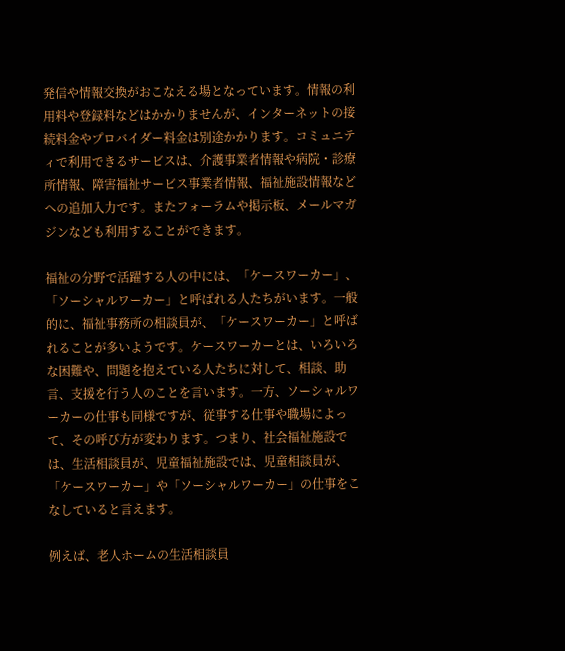発信や情報交換がおこなえる場となっています。情報の利用料や登録料などはかかりませんが、インターネットの接続料金やプロバイダー料金は別途かかります。コミュニティで利用できるサービスは、介護事業者情報や病院・診療所情報、障害福祉サービス事業者情報、福祉施設情報などへの追加入力です。またフォーラムや掲示板、メールマガジンなども利用することができます。

福祉の分野で活躍する人の中には、「ケースワーカー」、「ソーシャルワーカー」と呼ばれる人たちがいます。一般的に、福祉事務所の相談員が、「ケースワーカー」と呼ばれることが多いようです。ケースワーカーとは、いろいろな困難や、問題を抱えている人たちに対して、相談、助言、支援を行う人のことを言います。一方、ソーシャルワーカーの仕事も同様ですが、従事する仕事や職場によって、その呼び方が変わります。つまり、社会福祉施設では、生活相談員が、児童福祉施設では、児童相談員が、「ケースワーカー」や「ソーシャルワーカー」の仕事をこなしていると言えます。

例えば、老人ホームの生活相談員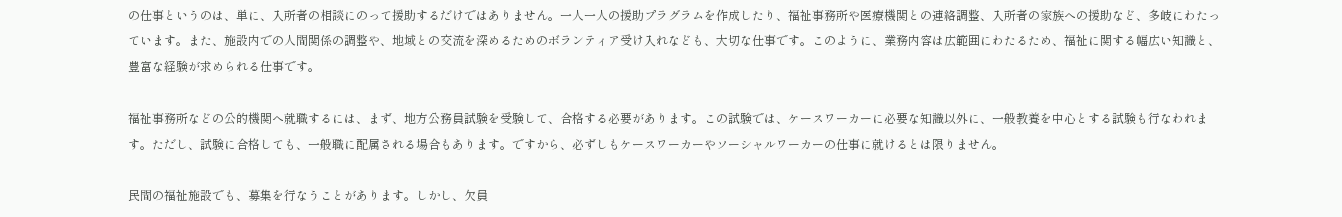の仕事というのは、単に、入所者の相談にのって援助するだけではありません。一人一人の援助プラグラムを作成したり、福祉事務所や医療機関との連絡調整、入所者の家族への援助など、多岐にわたっています。また、施設内での人間関係の調整や、地域との交流を深めるためのボランティア受け入れなども、大切な仕事です。このように、業務内容は広範囲にわたるため、福祉に関する幅広い知識と、豊富な経験が求められる仕事です。

福祉事務所などの公的機関へ就職するには、まず、地方公務員試験を受験して、合格する必要があります。この試験では、ケースワーカーに必要な知識以外に、一般教養を中心とする試験も行なわれます。ただし、試験に合格しても、一般職に配属される場合もあります。ですから、必ずしもケースワーカーやソーシャルワーカーの仕事に就けるとは限りません。

民間の福祉施設でも、募集を行なうことがあります。しかし、欠員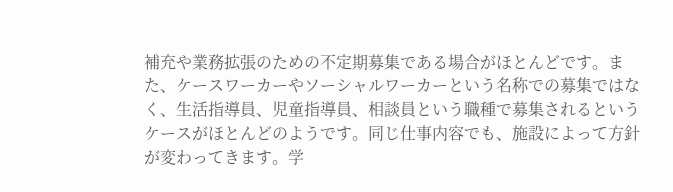補充や業務拡張のための不定期募集である場合がほとんどです。また、ケースワーカーやソーシャルワーカーという名称での募集ではなく、生活指導員、児童指導員、相談員という職種で募集されるというケースがほとんどのようです。同じ仕事内容でも、施設によって方針が変わってきます。学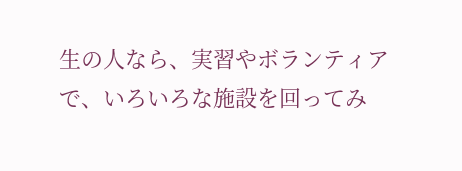生の人なら、実習やボランティアで、いろいろな施設を回ってみ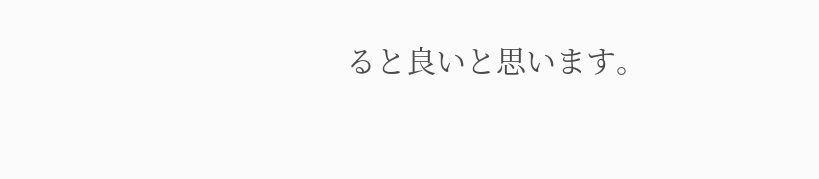ると良いと思います。